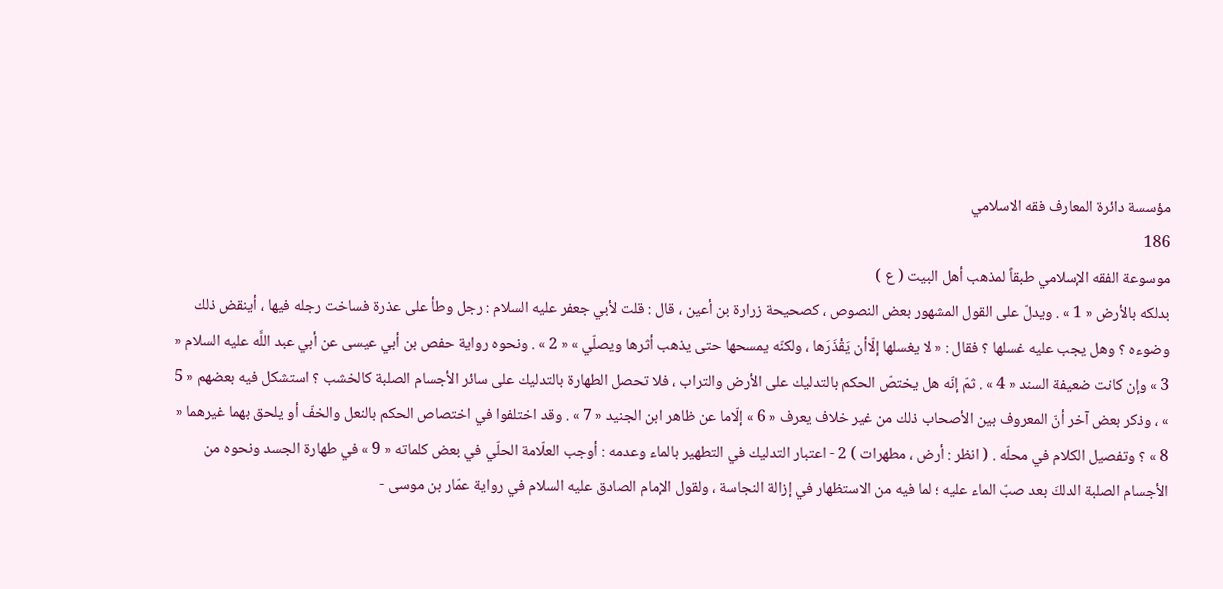مؤسسة دائرة المعارف فقه الاسلامي
186
موسوعة الفقه الإسلامي طبقاً لمذهب أهل البيت ( ع )
بدلكه بالأرض « 1 » . ويدلّ على القول المشهور بعض النصوص ، كصحيحة زرارة بن أعين ، قال : قلت لأبي جعفر عليه السلام : رجل وطأ على عذرة فساخت رجله فيها ، أينقض ذلك وضوءه ؟ وهل يجب عليه غسلها ؟ فقال : « لا يغسلها إلّاأن يَقْذَرَها ، ولكنّه يمسحها حتى يذهب أثرها ويصلّي » « 2 » . ونحوه رواية حفص بن أبي عيسى عن أبي عبد اللَّه عليه السلام « 3 » وإن كانت ضعيفة السند « 4 » . ثمّ إنّه هل يختصّ الحكم بالتدليك على الأرض والتراب ، فلا تحصل الطهارة بالتدليك على سائر الأجسام الصلبة كالخشب ؟ استشكل فيه بعضهم « 5 » ، وذكر بعض آخر أنّ المعروف بين الأصحاب ذلك من غير خلاف يعرف « 6 » إلّاما عن ظاهر ابن الجنيد « 7 » . وقد اختلفوا في اختصاص الحكم بالنعل والخفّ أو يلحق بهما غيرهما « 8 » ؟ وتفصيل الكلام في محلّه . ( انظر : أرض ، مطهرات ) 2 - اعتبار التدليك في التطهير بالماء وعدمه : أوجب العلّامة الحلّي في بعض كلماته « 9 » في طهارة الجسد ونحوه من الأجسام الصلبة الدلكَ بعد صبّ الماء عليه ؛ لما فيه من الاستظهار في إزالة النجاسة ، ولقول الإمام الصادق عليه السلام في رواية عمّار بن موسى -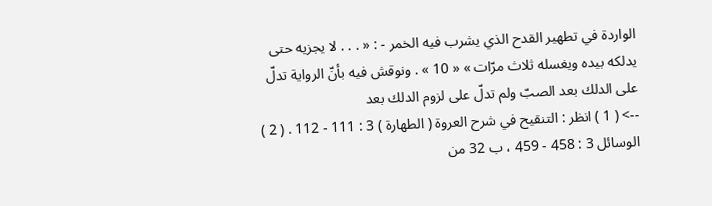الواردة في تطهير القدح الذي يشرب فيه الخمر - : « . . . لا يجزيه حتى يدلكه بيده ويغسله ثلاث مرّات » « 10 » . ونوقش فيه بأنّ الرواية تدلّ على الدلك بعد الصبّ ولم تدلّ على لزوم الدلك بعد
--> ( 1 ) انظر : التنقيح في شرح العروة ( الطهارة ) 3 : 111 - 112 . ( 2 ) الوسائل 3 : 458 - 459 ، ب 32 من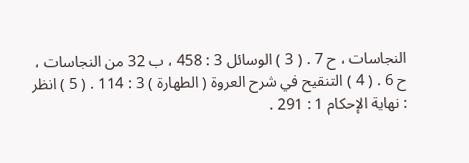النجاسات ، ح 7 . ( 3 ) الوسائل 3 : 458 ، ب 32 من النجاسات ، ح 6 . ( 4 ) التنقيح في شرح العروة ( الطهارة ) 3 : 114 . ( 5 ) انظر : نهاية الإحكام 1 : 291 .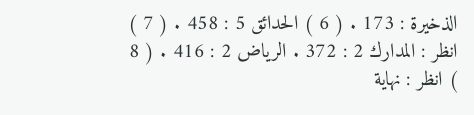الذخيرة : 173 . ( 6 ) الحدائق 5 : 458 . ( 7 ) انظر : المدارك 2 : 372 . الرياض 2 : 416 . ( 8 ) انظر : نهاية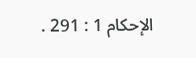الإحكام 1 : 291 .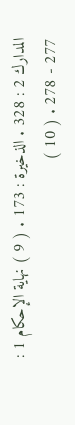المدارك 2 : 328 . الذخيرة : 173 . ( 9 ) نهاية الإحكام 1 : 277 - 278 . ( 10 )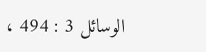الوسائل 3 : 494 ،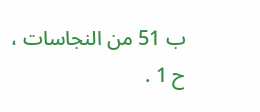ب 51 من النجاسات ، ح 1 .